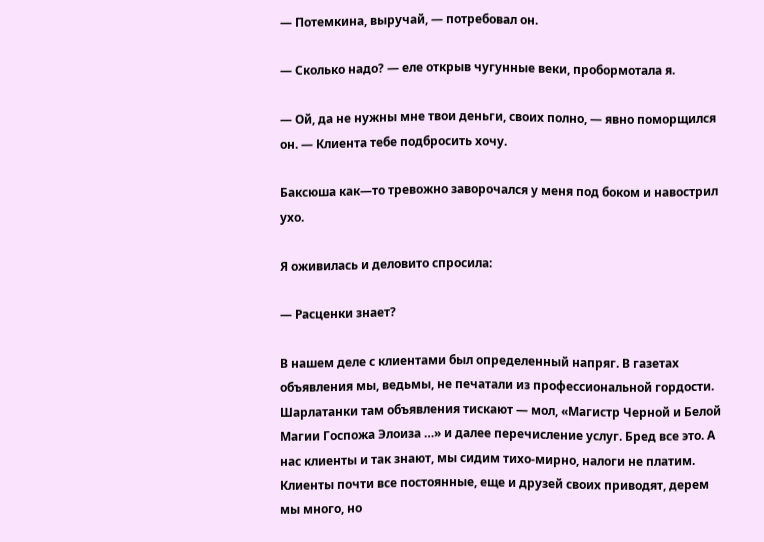— Потемкина, выручай, — потребовал он.

— Сколько надо? — еле открыв чугунные веки, пробормотала я.

— Ой, да не нужны мне твои деньги, своих полно, — явно поморщился он. — Клиента тебе подбросить хочу.

Баксюша как—то тревожно заворочался у меня под боком и навострил ухо.

Я оживилась и деловито спросила:

— Расценки знает?

В нашем деле с клиентами был определенный напряг. В газетах объявления мы, ведьмы, не печатали из профессиональной гордости. Шарлатанки там объявления тискают — мол, «Магистр Черной и Белой Магии Госпожа Элоиза …» и далее перечисление услуг. Бред все это. А нас клиенты и так знают, мы сидим тихо-мирно, налоги не платим. Клиенты почти все постоянные, еще и друзей своих приводят, дерем мы много, но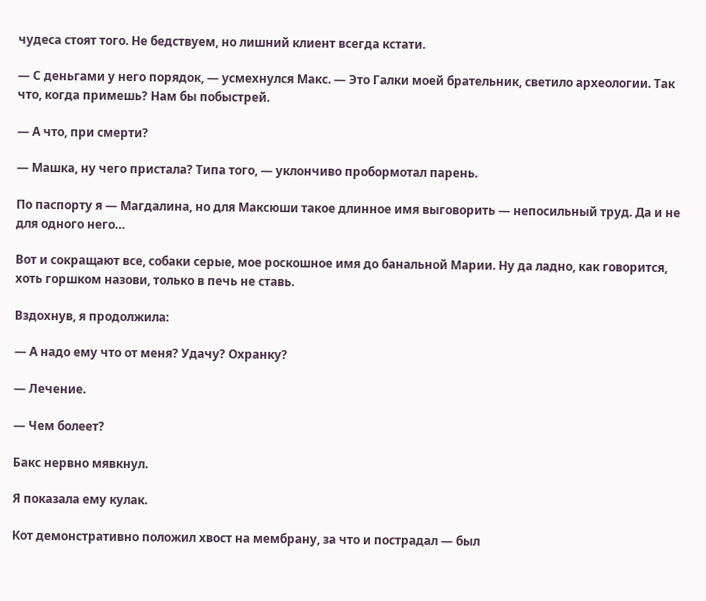чудеса стоят того. Не бедствуем, но лишний клиент всегда кстати.

— С деньгами у него порядок, — усмехнулся Макс. — Это Галки моей брательник, светило археологии. Так что, когда примешь? Нам бы побыстрей.

— А что, при смерти?

— Машка, ну чего пристала? Типа того, — уклончиво пробормотал парень.

По паспорту я — Магдалина, но для Максюши такое длинное имя выговорить — непосильный труд. Да и не для одного него…

Вот и сокращают все, собаки серые, мое роскошное имя до банальной Марии. Ну да ладно, как говорится, хоть горшком назови, только в печь не ставь.

Вздохнув, я продолжила:

— А надо ему что от меня? Удачу? Охранку?

— Лечение.

— Чем болеет?

Бакс нервно мявкнул.

Я показала ему кулак.

Кот демонстративно положил хвост на мембрану, за что и пострадал — был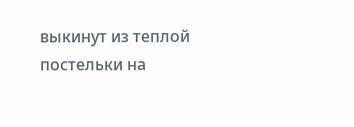выкинут из теплой постельки на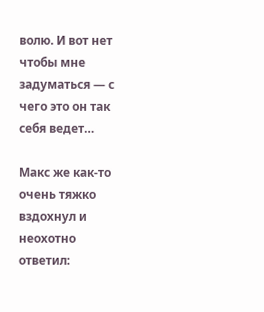волю. И вот нет чтобы мне задуматься — с чего это он так себя ведет…

Макс же как-то очень тяжко вздохнул и неохотно ответил: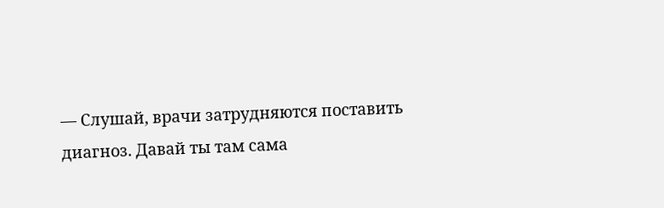— Слушай, врачи затрудняются поставить диагноз. Давай ты там сама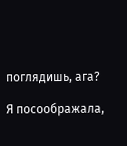поглядишь, ага?

Я посоображала,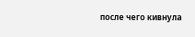после чего кивнула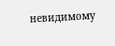невидимому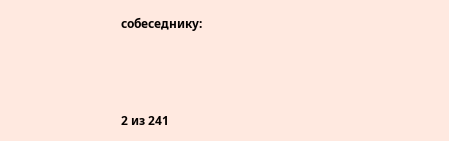собеседнику:



2 из 241